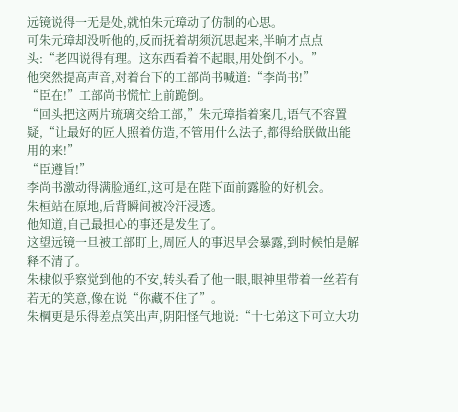远镜说得一无是处,就怕朱元璋动了仿制的心思。
可朱元璋却没听他的,反而抚着胡须沉思起来,半晌才点点头:“老四说得有理。这东西看着不起眼,用处倒不小。”
他突然提高声音,对着台下的工部尚书喊道:“李尚书!”
“臣在!”工部尚书慌忙上前跪倒。
“回头把这两片琉璃交给工部,”朱元璋指着案几,语气不容置疑,“让最好的匠人照着仿造,不管用什么法子,都得给朕做出能用的来!”
“臣遵旨!”
李尚书激动得满脸通红,这可是在陛下面前露脸的好机会。
朱桓站在原地,后背瞬间被冷汗浸透。
他知道,自己最担心的事还是发生了。
这望远镜一旦被工部盯上,周匠人的事迟早会暴露,到时候怕是解释不清了。
朱棣似乎察觉到他的不安,转头看了他一眼,眼神里带着一丝若有若无的笑意,像在说“你藏不住了”。
朱棡更是乐得差点笑出声,阴阳怪气地说:“十七弟这下可立大功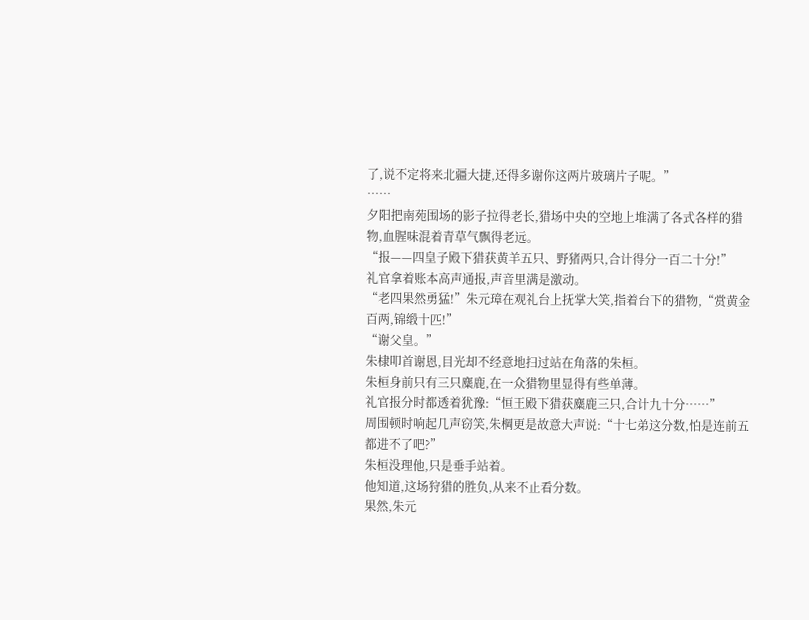了,说不定将来北疆大捷,还得多谢你这两片玻璃片子呢。”
……
夕阳把南苑围场的影子拉得老长,猎场中央的空地上堆满了各式各样的猎物,血腥味混着青草气飘得老远。
“报——四皇子殿下猎获黄羊五只、野猪两只,合计得分一百二十分!”
礼官拿着账本高声通报,声音里满是激动。
“老四果然勇猛!”朱元璋在观礼台上抚掌大笑,指着台下的猎物,“赏黄金百两,锦缎十匹!”
“谢父皇。”
朱棣叩首谢恩,目光却不经意地扫过站在角落的朱桓。
朱桓身前只有三只麋鹿,在一众猎物里显得有些单薄。
礼官报分时都透着犹豫:“恒王殿下猎获麋鹿三只,合计九十分……”
周围顿时响起几声窃笑,朱棡更是故意大声说:“十七弟这分数,怕是连前五都进不了吧?”
朱桓没理他,只是垂手站着。
他知道,这场狩猎的胜负,从来不止看分数。
果然,朱元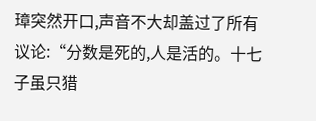璋突然开口,声音不大却盖过了所有议论:“分数是死的,人是活的。十七子虽只猎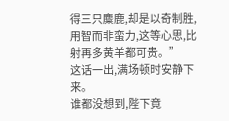得三只麋鹿,却是以奇制胜,用智而非蛮力,这等心思,比射再多黄羊都可贵。”
这话一出,满场顿时安静下来。
谁都没想到,陛下竟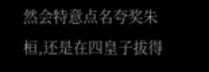然会特意点名夸奖朱桓,还是在四皇子拔得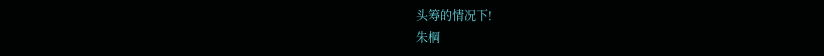头筹的情况下!
朱棡